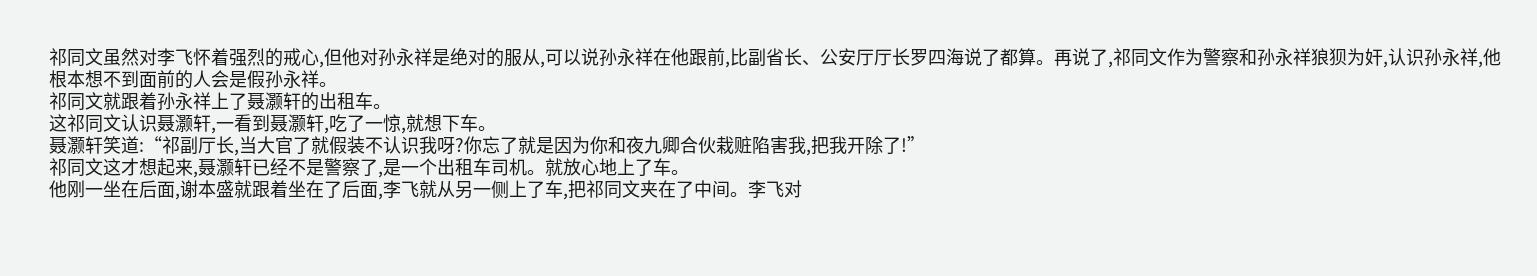祁同文虽然对李飞怀着强烈的戒心,但他对孙永祥是绝对的服从,可以说孙永祥在他跟前,比副省长、公安厅厅长罗四海说了都算。再说了,祁同文作为警察和孙永祥狼狈为奸,认识孙永祥,他根本想不到面前的人会是假孙永祥。
祁同文就跟着孙永祥上了聂灏轩的出租车。
这祁同文认识聂灏轩,一看到聂灏轩,吃了一惊,就想下车。
聂灏轩笑道:“祁副厅长,当大官了就假装不认识我呀?你忘了就是因为你和夜九卿合伙栽赃陷害我,把我开除了!”
祁同文这才想起来,聂灏轩已经不是警察了,是一个出租车司机。就放心地上了车。
他刚一坐在后面,谢本盛就跟着坐在了后面,李飞就从另一侧上了车,把祁同文夹在了中间。李飞对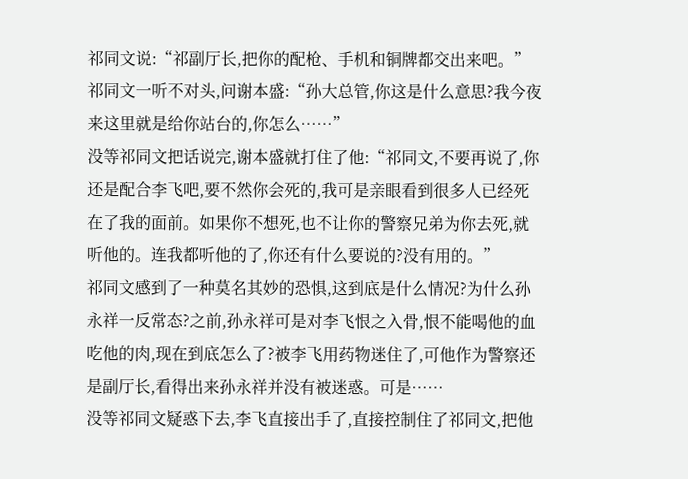祁同文说:“祁副厅长,把你的配枪、手机和铜牌都交出来吧。”
祁同文一听不对头,问谢本盛:“孙大总管,你这是什么意思?我今夜来这里就是给你站台的,你怎么……”
没等祁同文把话说完,谢本盛就打住了他:“祁同文,不要再说了,你还是配合李飞吧,要不然你会死的,我可是亲眼看到很多人已经死在了我的面前。如果你不想死,也不让你的警察兄弟为你去死,就听他的。连我都听他的了,你还有什么要说的?没有用的。”
祁同文感到了一种莫名其妙的恐惧,这到底是什么情况?为什么孙永祥一反常态?之前,孙永祥可是对李飞恨之入骨,恨不能喝他的血吃他的肉,现在到底怎么了?被李飞用药物迷住了,可他作为警察还是副厅长,看得出来孙永祥并没有被迷惑。可是……
没等祁同文疑惑下去,李飞直接出手了,直接控制住了祁同文,把他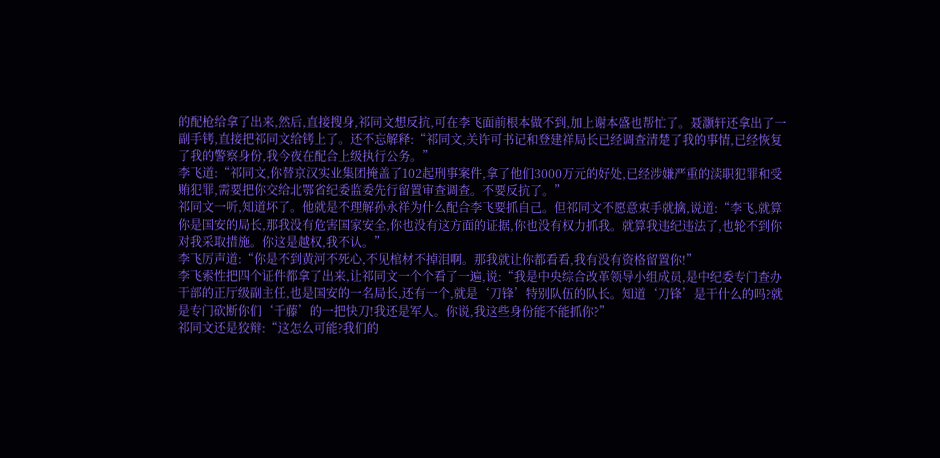的配枪给拿了出来,然后,直接搜身,祁同文想反抗,可在李飞面前根本做不到,加上谢本盛也帮忙了。聂灏轩还拿出了一副手铐,直接把祁同文给铐上了。还不忘解释:“祁同文,关许可书记和登建祥局长已经调查清楚了我的事情,已经恢复了我的警察身份,我今夜在配合上级执行公务。”
李飞道:“祁同文,你替京汉实业集团掩盖了102起刑事案件,拿了他们3000万元的好处,已经涉嫌严重的渎职犯罪和受贿犯罪,需要把你交给北鄂省纪委监委先行留置审查调查。不要反抗了。”
祁同文一听,知道坏了。他就是不理解孙永祥为什么配合李飞要抓自己。但祁同文不愿意束手就擒,说道:“李飞,就算你是国安的局长,那我没有危害国家安全,你也没有这方面的证据,你也没有权力抓我。就算我违纪违法了,也轮不到你对我采取措施。你这是越权,我不认。”
李飞厉声道:“你是不到黄河不死心,不见棺材不掉泪啊。那我就让你都看看,我有没有资格留置你!”
李飞索性把四个证件都拿了出来,让祁同文一个个看了一遍,说:“我是中央综合改革领导小组成员,是中纪委专门查办干部的正厅级副主任,也是国安的一名局长,还有一个,就是‘刀锋’特别队伍的队长。知道‘刀锋’是干什么的吗?就是专门砍断你们‘千藤’的一把快刀!我还是军人。你说,我这些身份能不能抓你?”
祁同文还是狡辩:“这怎么可能?我们的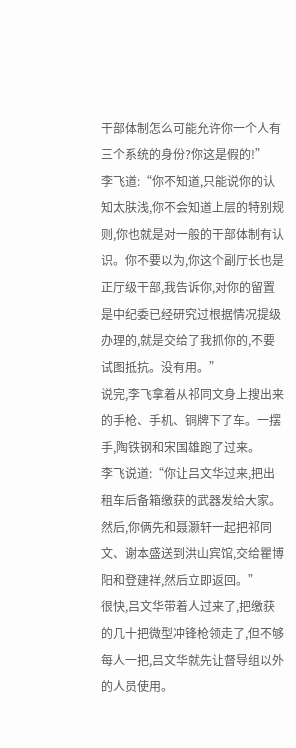干部体制怎么可能允许你一个人有三个系统的身份?你这是假的!”
李飞道:“你不知道,只能说你的认知太肤浅,你不会知道上层的特别规则,你也就是对一般的干部体制有认识。你不要以为,你这个副厅长也是正厅级干部,我告诉你,对你的留置是中纪委已经研究过根据情况提级办理的,就是交给了我抓你的,不要试图抵抗。没有用。”
说完,李飞拿着从祁同文身上搜出来的手枪、手机、铜牌下了车。一摆手,陶铁钢和宋国雄跑了过来。
李飞说道:“你让吕文华过来,把出租车后备箱缴获的武器发给大家。然后,你俩先和聂灏轩一起把祁同文、谢本盛送到洪山宾馆,交给瞿博阳和登建祥,然后立即返回。”
很快,吕文华带着人过来了,把缴获的几十把微型冲锋枪领走了,但不够每人一把,吕文华就先让督导组以外的人员使用。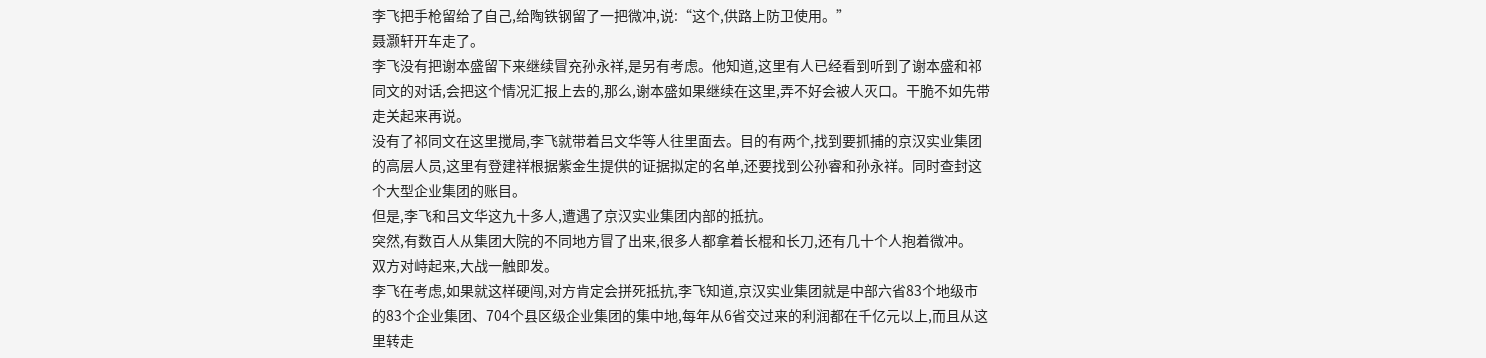李飞把手枪留给了自己,给陶铁钢留了一把微冲,说:“这个,供路上防卫使用。”
聂灏轩开车走了。
李飞没有把谢本盛留下来继续冒充孙永祥,是另有考虑。他知道,这里有人已经看到听到了谢本盛和祁同文的对话,会把这个情况汇报上去的,那么,谢本盛如果继续在这里,弄不好会被人灭口。干脆不如先带走关起来再说。
没有了祁同文在这里搅局,李飞就带着吕文华等人往里面去。目的有两个,找到要抓捕的京汉实业集团的高层人员,这里有登建祥根据紫金生提供的证据拟定的名单,还要找到公孙睿和孙永祥。同时查封这个大型企业集团的账目。
但是,李飞和吕文华这九十多人,遭遇了京汉实业集团内部的抵抗。
突然,有数百人从集团大院的不同地方冒了出来,很多人都拿着长棍和长刀,还有几十个人抱着微冲。
双方对峙起来,大战一触即发。
李飞在考虑,如果就这样硬闯,对方肯定会拼死抵抗,李飞知道,京汉实业集团就是中部六省83个地级市的83个企业集团、704个县区级企业集团的集中地,每年从6省交过来的利润都在千亿元以上,而且从这里转走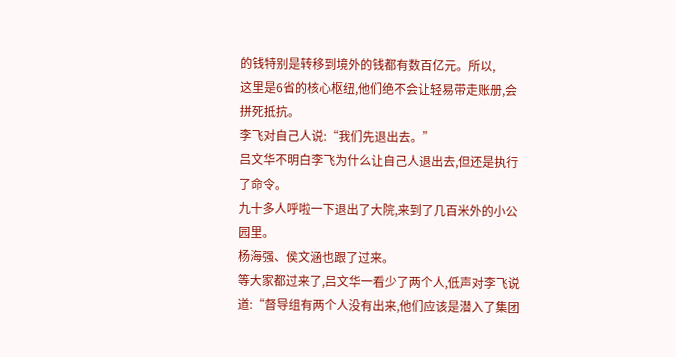的钱特别是转移到境外的钱都有数百亿元。所以,
这里是6省的核心枢纽,他们绝不会让轻易带走账册,会拼死抵抗。
李飞对自己人说:“我们先退出去。”
吕文华不明白李飞为什么让自己人退出去,但还是执行了命令。
九十多人呼啦一下退出了大院,来到了几百米外的小公园里。
杨海强、侯文涵也跟了过来。
等大家都过来了,吕文华一看少了两个人,低声对李飞说道:“督导组有两个人没有出来,他们应该是潜入了集团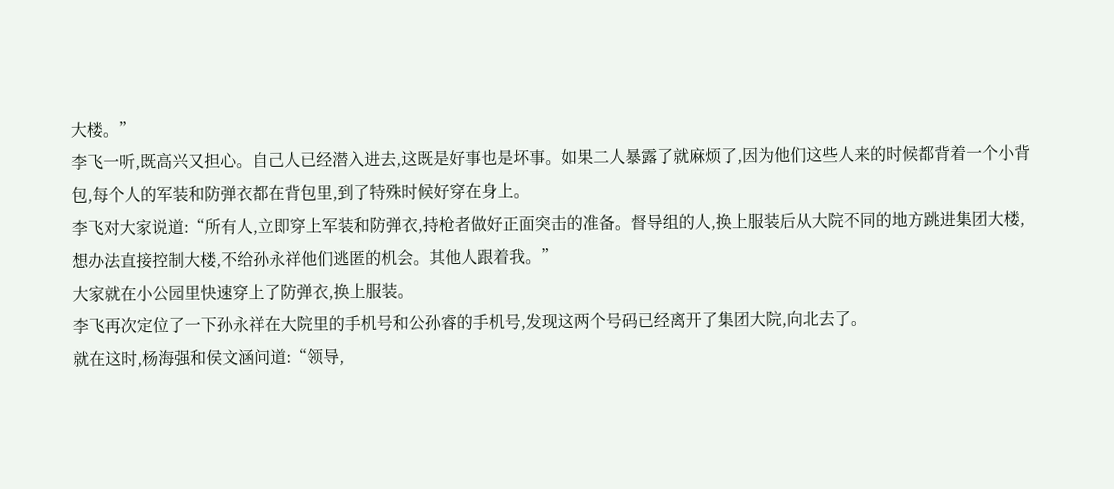大楼。”
李飞一听,既高兴又担心。自己人已经潜入进去,这既是好事也是坏事。如果二人暴露了就麻烦了,因为他们这些人来的时候都背着一个小背包,每个人的军装和防弹衣都在背包里,到了特殊时候好穿在身上。
李飞对大家说道:“所有人,立即穿上军装和防弹衣,持枪者做好正面突击的准备。督导组的人,换上服装后从大院不同的地方跳进集团大楼,想办法直接控制大楼,不给孙永祥他们逃匿的机会。其他人跟着我。”
大家就在小公园里快速穿上了防弹衣,换上服装。
李飞再次定位了一下孙永祥在大院里的手机号和公孙睿的手机号,发现这两个号码已经离开了集团大院,向北去了。
就在这时,杨海强和侯文涵问道:“领导,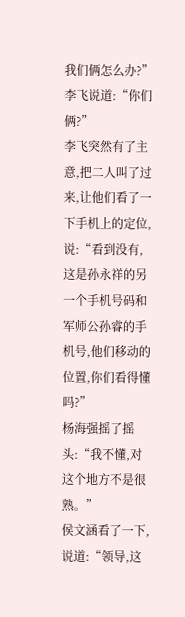我们俩怎么办?”
李飞说道:“你们俩?”
李飞突然有了主意,把二人叫了过来,让他们看了一下手机上的定位,说:“看到没有,这是孙永祥的另一个手机号码和军师公孙睿的手机号,他们移动的位置,你们看得懂吗?”
杨海强摇了摇头:“我不懂,对这个地方不是很熟。”
侯文涵看了一下,说道:“领导,这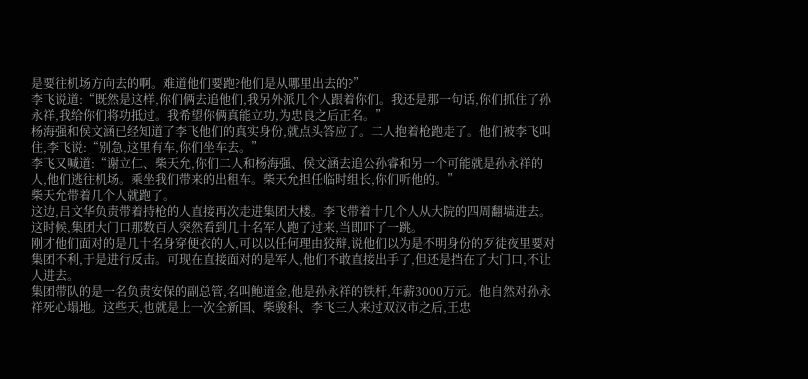是要往机场方向去的啊。难道他们要跑?他们是从哪里出去的?”
李飞说道:“既然是这样,你们俩去追他们,我另外派几个人跟着你们。我还是那一句话,你们抓住了孙永祥,我给你们将功抵过。我希望你俩真能立功,为忠良之后正名。”
杨海强和侯文涵已经知道了李飞他们的真实身份,就点头答应了。二人抱着枪跑走了。他们被李飞叫住,李飞说:“别急,这里有车,你们坐车去。”
李飞又喊道:“谢立仁、柴天允,你们二人和杨海强、侯文涵去追公孙睿和另一个可能就是孙永祥的人,他们逃往机场。乘坐我们带来的出租车。柴天允担任临时组长,你们听他的。”
柴天允带着几个人就跑了。
这边,吕文华负责带着持枪的人直接再次走进集团大楼。李飞带着十几个人从大院的四周翻墙进去。
这时候,集团大门口那数百人突然看到几十名军人跑了过来,当即吓了一跳。
刚才他们面对的是几十名身穿便衣的人,可以以任何理由狡辩,说他们以为是不明身份的歹徒夜里要对集团不利,于是进行反击。可现在直接面对的是军人,他们不敢直接出手了,但还是挡在了大门口,不让人进去。
集团带队的是一名负责安保的副总管,名叫鲍道金,他是孙永祥的铁杆,年薪3000万元。他自然对孙永祥死心塌地。这些天,也就是上一次全新国、柴骏科、李飞三人来过双汉市之后,王忠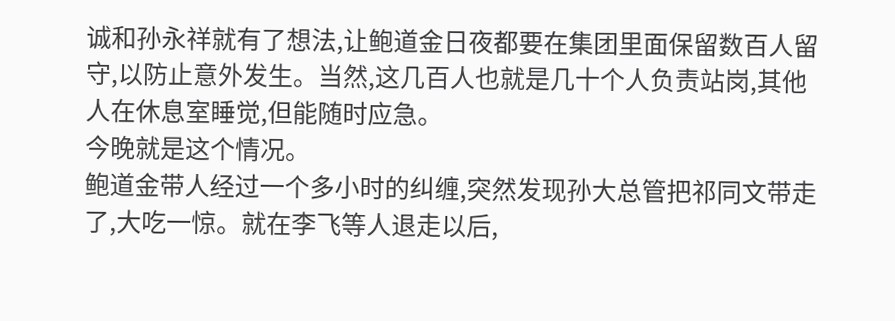诚和孙永祥就有了想法,让鲍道金日夜都要在集团里面保留数百人留守,以防止意外发生。当然,这几百人也就是几十个人负责站岗,其他人在休息室睡觉,但能随时应急。
今晚就是这个情况。
鲍道金带人经过一个多小时的纠缠,突然发现孙大总管把祁同文带走了,大吃一惊。就在李飞等人退走以后,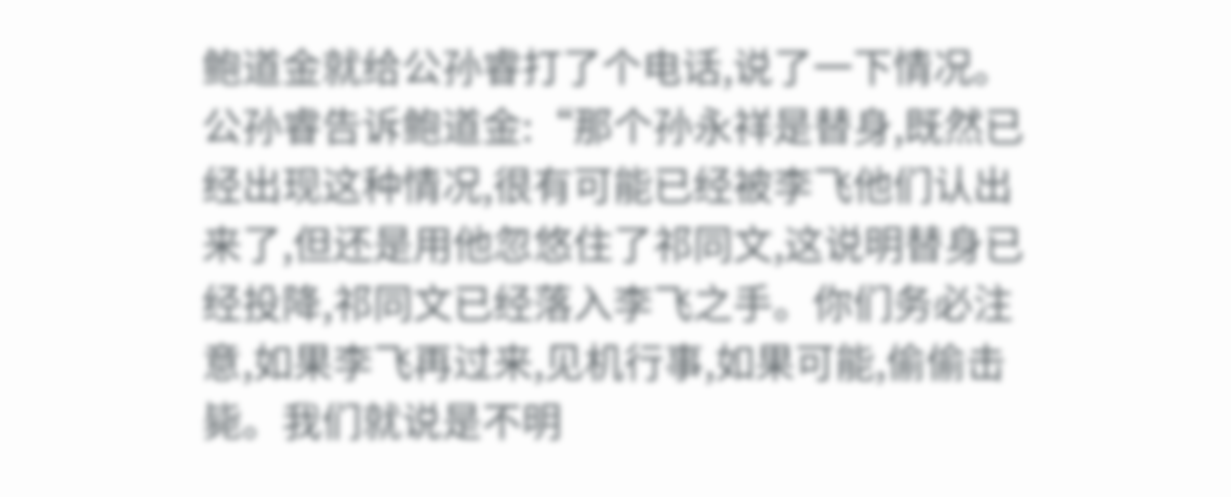鲍道金就给公孙睿打了个电话,说了一下情况。
公孙睿告诉鲍道金:“那个孙永祥是替身,既然已经出现这种情况,很有可能已经被李飞他们认出来了,但还是用他忽悠住了祁同文,这说明替身已经投降,祁同文已经落入李飞之手。你们务必注意,如果李飞再过来,见机行事,如果可能,偷偷击毙。我们就说是不明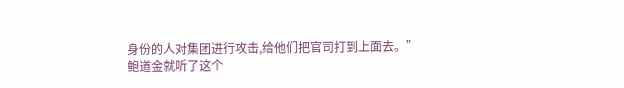身份的人对集团进行攻击,给他们把官司打到上面去。”
鲍道金就听了这个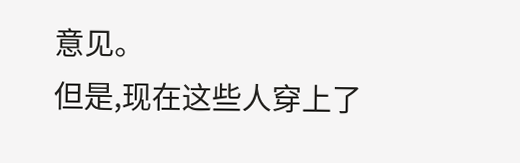意见。
但是,现在这些人穿上了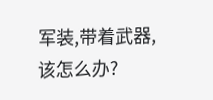军装,带着武器,该怎么办?